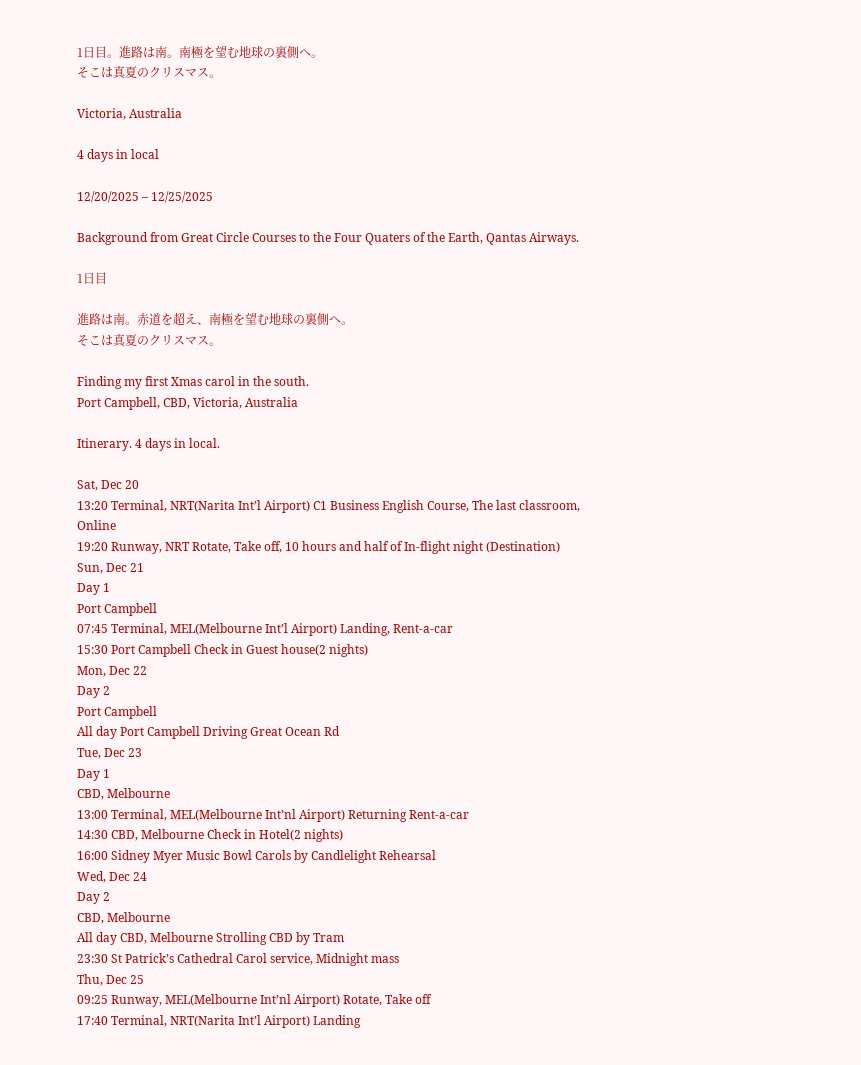1日目。進路は南。南極を望む地球の裏側へ。
そこは真夏のクリスマス。

Victoria, Australia

4 days in local

12/20/2025 – 12/25/2025

Background from Great Circle Courses to the Four Quaters of the Earth, Qantas Airways.

1日目

進路は南。赤道を超え、南極を望む地球の裏側へ。
そこは真夏のクリスマス。

Finding my first Xmas carol in the south.
Port Campbell, CBD, Victoria, Australia

Itinerary. 4 days in local.

Sat, Dec 20
13:20 Terminal, NRT(Narita Int’l Airport) C1 Business English Course, The last classroom, Online
19:20 Runway, NRT Rotate, Take off, 10 hours and half of In-flight night (Destination)
Sun, Dec 21
Day 1
Port Campbell
07:45 Terminal, MEL(Melbourne Int’l Airport) Landing, Rent-a-car
15:30 Port Campbell Check in Guest house(2 nights)
Mon, Dec 22
Day 2
Port Campbell
All day Port Campbell Driving Great Ocean Rd
Tue, Dec 23
Day 1
CBD, Melbourne
13:00 Terminal, MEL(Melbourne Int’nl Airport) Returning Rent-a-car
14:30 CBD, Melbourne Check in Hotel(2 nights)
16:00 Sidney Myer Music Bowl Carols by Candlelight Rehearsal
Wed, Dec 24
Day 2
CBD, Melbourne
All day CBD, Melbourne Strolling CBD by Tram
23:30 St Patrick’s Cathedral Carol service, Midnight mass
Thu, Dec 25
09:25 Runway, MEL(Melbourne Int’nl Airport) Rotate, Take off
17:40 Terminal, NRT(Narita Int’l Airport) Landing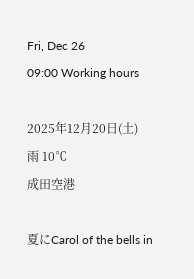Fri, Dec 26
09:00 Working hours

2025年12月20日(土)
雨 10℃
成田空港

夏にCarol of the bells in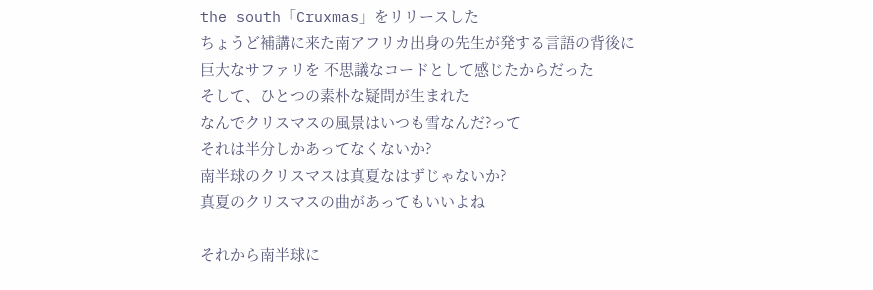the south「Cruxmas」をリリースした
ちょうど補講に来た南アフリカ出身の先生が発する言語の背後に
巨大なサファリを 不思議なコードとして感じたからだった
そして、ひとつの素朴な疑問が生まれた
なんでクリスマスの風景はいつも雪なんだ?って
それは半分しかあってなくないか?
南半球のクリスマスは真夏なはずじゃないか?
真夏のクリスマスの曲があってもいいよね

それから南半球に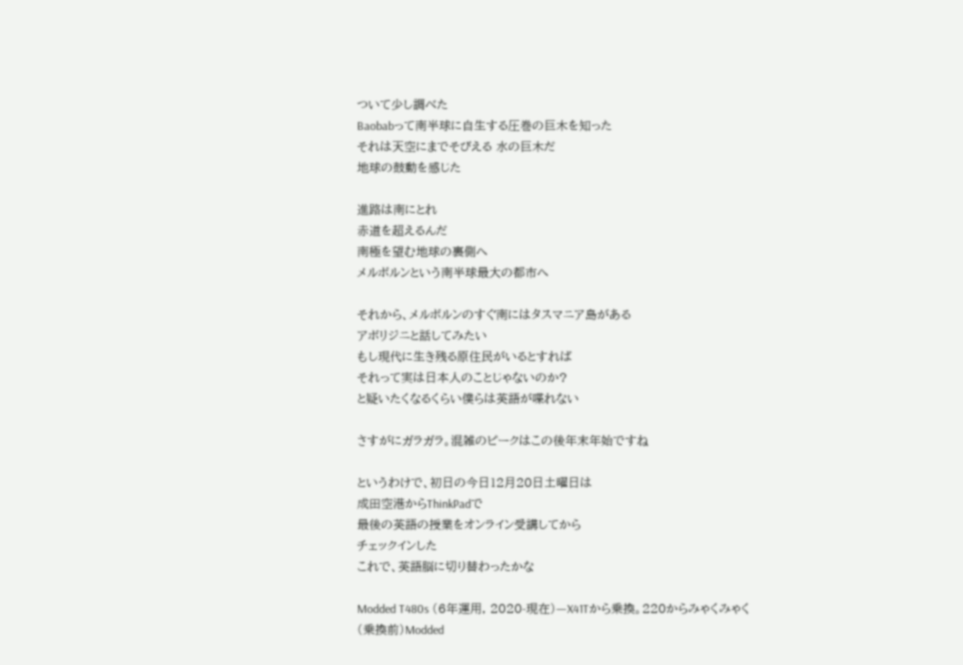ついて少し調べた
Baobabって南半球に自生する圧巻の巨木を知った
それは天空にまでそびえる 水の巨木だ
地球の鼓動を感じた

進路は南にとれ
赤道を超えるんだ
南極を望む地球の裏側へ
メルボルンという南半球最大の都市へ

それから、メルボルンのすぐ南にはタスマニア島がある
アボリジニと話してみたい
もし現代に生き残る原住民がいるとすれば
それって実は日本人のことじゃないのか?
と疑いたくなるくらい僕らは英語が喋れない

さすがにガラガラ。混雑のピークはこの後年末年始ですね

というわけで、初日の今日12月20日土曜日は
成田空港からThinkPadで
最後の英語の授業をオンライン受講してから
チェックインした
これで、英語脳に切り替わったかな

Modded T480s (6年運用, 2020-現在)—X41Tから乗換。220からみゃくみゃく
(乗換前)Modded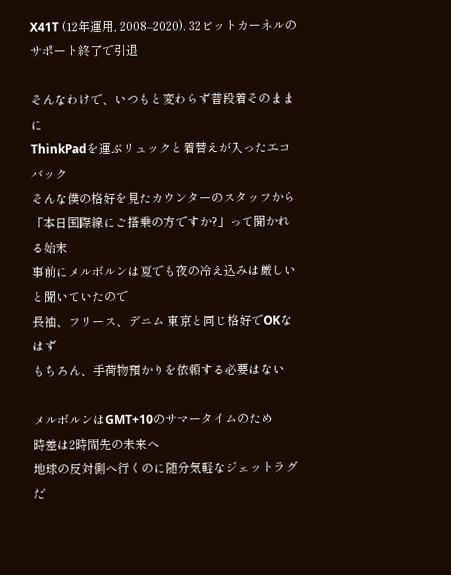X41T (12年運用, 2008–2020). 32ビットカーネルのサポート終了で引退

そんなわけで、いつもと変わらず普段着そのままに
ThinkPadを運ぶリュックと着替えが入ったエコバック
そんな僕の格好を見たカウンターのスタッフから
「本日国際線にご搭乗の方ですか?」って聞かれる始末
事前にメルボルンは夏でも夜の冷え込みは厳しいと聞いていたので
長袖、フリース、デニム 東京と同じ格好でOKなはず
もちろん、手荷物預かりを依頼する必要はない

メルボルンはGMT+10のサマータイムのため
時差は2時間先の未来へ
地球の反対側へ行くのに随分気軽なジェットラグだ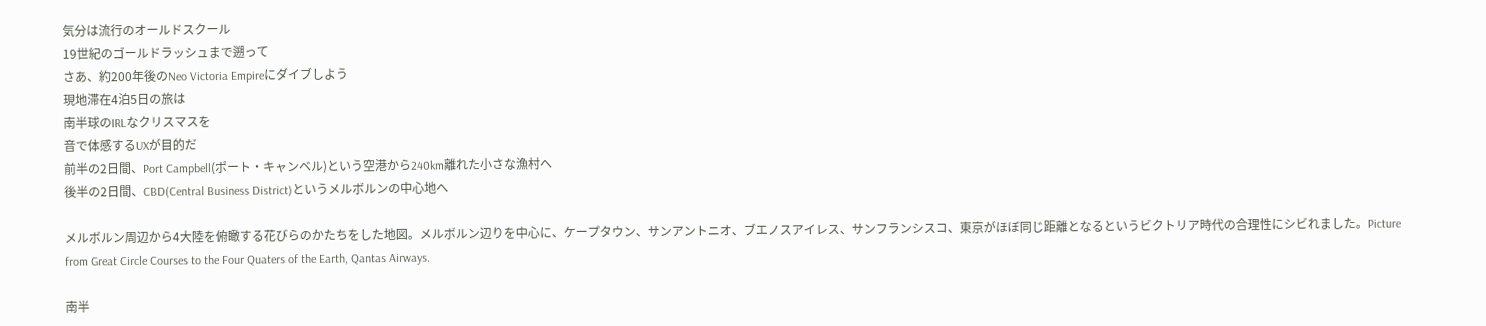気分は流行のオールドスクール
19世紀のゴールドラッシュまで遡って
さあ、約200年後のNeo Victoria Empireにダイブしよう
現地滞在4泊5日の旅は
南半球のIRLなクリスマスを
音で体感するUXが目的だ
前半の2日間、Port Campbell(ポート・キャンベル)という空港から240km離れた小さな漁村へ
後半の2日間、CBD(Central Business District)というメルボルンの中心地へ

メルボルン周辺から4大陸を俯瞰する花びらのかたちをした地図。メルボルン辺りを中心に、ケープタウン、サンアントニオ、ブエノスアイレス、サンフランシスコ、東京がほぼ同じ距離となるというビクトリア時代の合理性にシビれました。Picture from Great Circle Courses to the Four Quaters of the Earth, Qantas Airways.

南半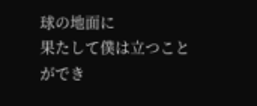球の地面に
果たして僕は立つことができ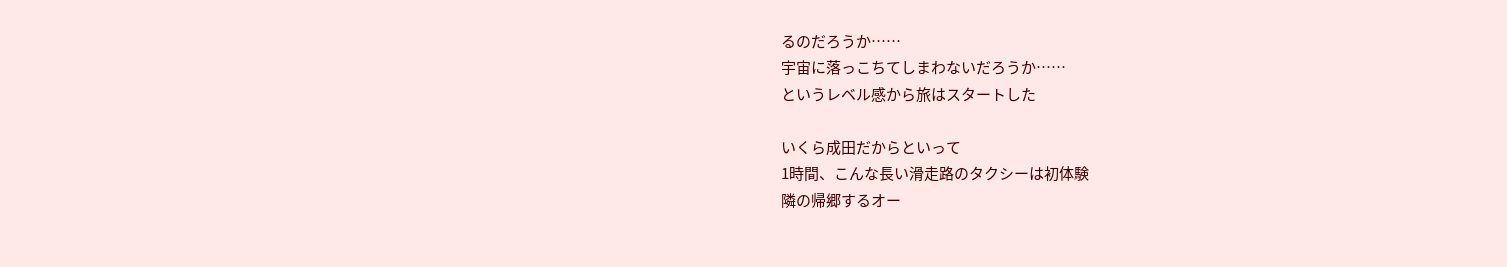るのだろうか……
宇宙に落っこちてしまわないだろうか……
というレベル感から旅はスタートした

いくら成田だからといって
1時間、こんな長い滑走路のタクシーは初体験
隣の帰郷するオー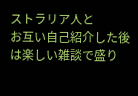ストラリア人と
お互い自己紹介した後は楽しい雑談で盛り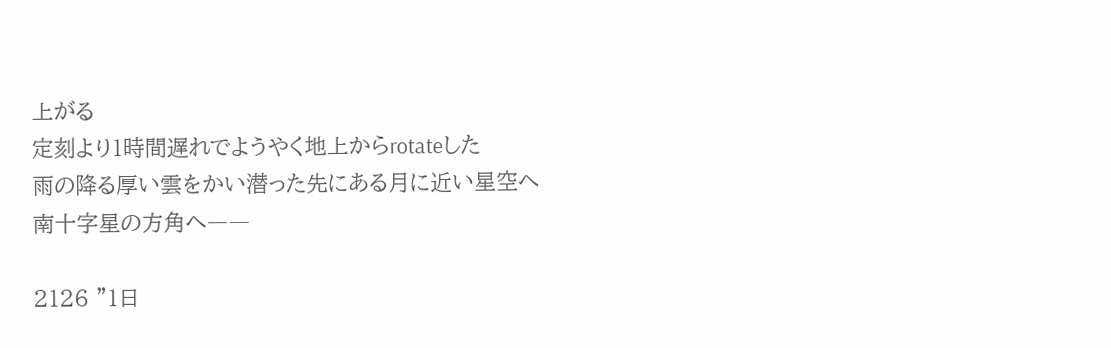上がる
定刻より1時間遅れでようやく地上からrotateした
雨の降る厚い雲をかい潜った先にある月に近い星空へ
南十字星の方角へ――

2126 "1日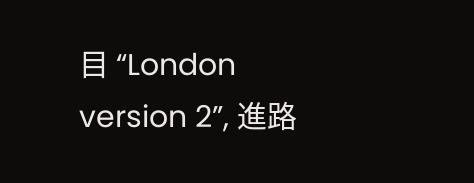目 “London version 2”, 進路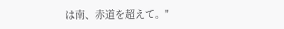は南、赤道を超えて。"